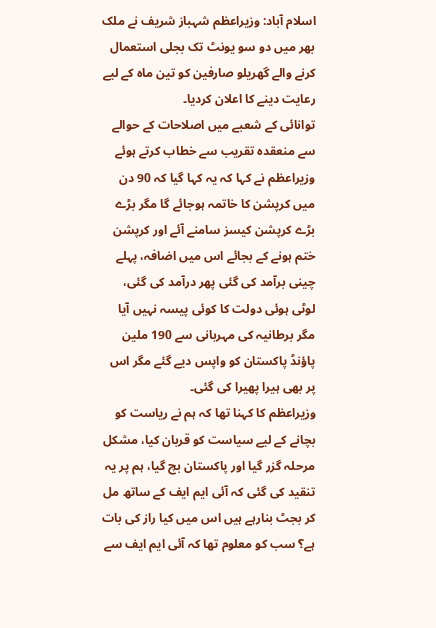اسلام آباد: وزیراعظم شہباز شریف نے ملک بھر میں دو سو یونٹ تک بجلی استعمال کرنے والے گھریلو صارفین کو تین ماہ کے لیے رعایت دینے کا اعلان کردیا۔
توانائی کے شعبے میں اصلاحات کے حوالے سے منعقدہ تقریب سے خطاب کرتے ہوئے وزیراعظم نے کہا کہ یہ کہا گیا کہ 90 دن میں کرپشن کا خاتمہ ہوجائے گا مگر بڑے بڑے کرپشن کیسز سامنے آئے اور کرپشن ختم ہونے کے بجائے اس میں اضافہ، پہلے چینی برآمد کی گئی پھر درآمد کی گئی، لوٹی ہوئی دولت کا کوئی پیسہ نہیں آیا مگر برطانیہ کی مہربانی سے 190 ملین پاؤنڈ پاکستان کو واپس دیے گئے مگر اس پر بھی ہیرا پھیرا کی گئی۔
وزیراعظم کا کہنا تھا کہ ہم نے ریاست کو بچانے کے لیے سیاست کو قربان کیا، مشکل مرحلہ گزر گیا اور پاکستان بچ گیا، ہم پر یہ تنقید کی گئی کہ آئی ایم ایف کے ساتھ مل کر بجٹ بنارہے ہیں اس میں کیا راز کی بات ہے؟ سب کو معلوم تھا کہ آئی ایم ایف سے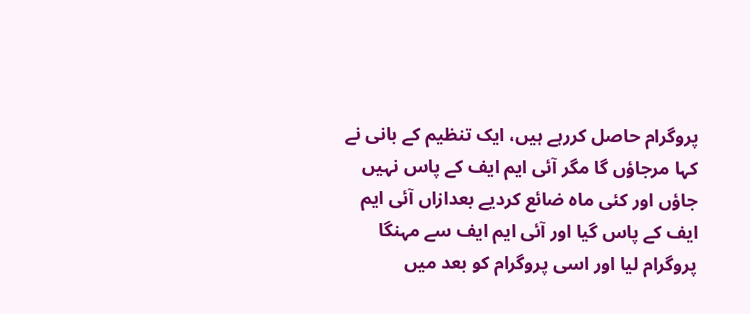پروگرام حاصل کررہے ہیں، ایک تنظیم کے بانی نے کہا مرجاؤں گا مگر آئی ایم ایف کے پاس نہیں جاؤں اور کئی ماہ ضائع کردیے بعدازاں آئی ایم ایف کے پاس گیا اور آئی ایم ایف سے مہنگا پروگرام لیا اور اسی پروگرام کو بعد میں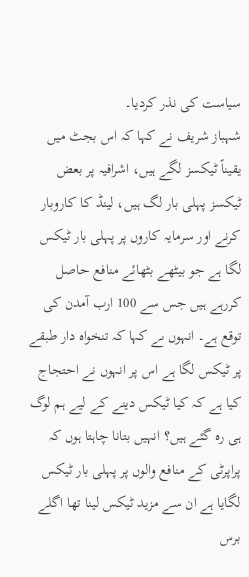سیاست کی نذر کردیا۔
شہباز شریف نے کہا کہ اس بجٹ میں یقیناً ٹیکسز لگے ہیں، اشرافیہ پر بعض ٹیکسز پہلی بار لگ ہیں، لینڈ کا کاروبار کرنے اور سرمایہ کاروں پر پہلی بار ٹیکس لگا ہے جو بیٹھے بٹھائے منافع حاصل کررہے ہیں جس سے 100 ارب آمدن کی توقع ہے۔ انہوں ںے کہا کہ تنخواہ دار طبقے پر ٹیکس لگا ہے اس پر انہوں نے احتجاج کیا ہے کہ کیا ٹیکس دینے کے لیے ہم لوگ ہی رہ گئے ہیں؟ انہیں بتانا چاہتا ہوں کہ پراپرٹی کے منافع والوں پر پہلی بار ٹیکس لگایا ہے ان سے مزید ٹیکس لینا تھا اگلے برس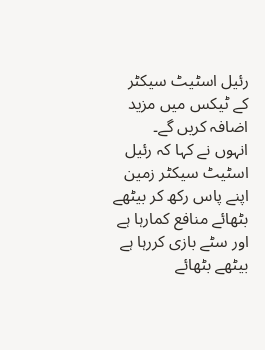رئیل اسٹیٹ سیکٹر کے ٹیکس میں مزید اضافہ کریں گے۔
انہوں نے کہا کہ رئیل اسٹیٹ سیکٹر زمین اپنے پاس رکھ کر بیٹھے بٹھائے منافع کمارہا ہے اور سٹے بازی کررہا ہے بیٹھے بٹھائے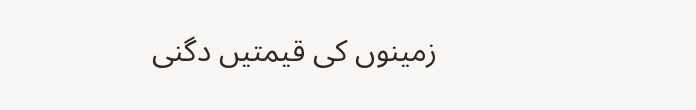زمینوں کی قیمتیں دگنی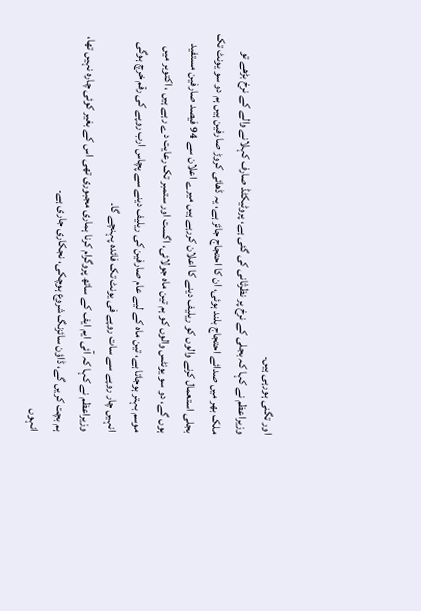اور تگنی ہورہی ہیں۔
وزیراعظم نے کہا کہ بجلی کے نرخ پر نظرثانی کی گئی ہے، پروٹیکٹڈ صارف کہلانے والے کے نرخ بڑھے تو ملک بھر میں صدائے احتجاج بلند ہوئی، ان کا احتجاج جائز ہے، یہ ڈھائی کروڑ صارفین ہیں ہم دو سو یونٹ تک بجلی استعمال کرنے والوں کو ریلیف دینے کا اعلان کررہے ہیں میرے اعلان سے 94 فیصد صارفین مستفید ہوں گے، دو سو یونٹس والوں کو ہم تین ماہ جولائی، اگست اور ستمبر تک رعایت دے رہے ہیں ، اکتوبر میں موسم بہتر ہوجاتا ہے، تین ماہ کے لیے عام صارفین کی ریلیف دینے سے پچاس ارب روپے کی رقم خرچ ہوگی انہیں چار روپے سے سات روپے فی یونٹ تک فائدہ پہنچے گا۔
وزیراعظم نے کہا کہ آئی ایم ایف کے ساتھ پروگرام کرنا ہماری مجبوری تھی اس کے بغیر کوئی چارہ نہیں تھا، ہم بچت کریں گے، ڈاؤن سائزنگ شروع ہوچکی، نجکاری جاری ہے۔
انہوں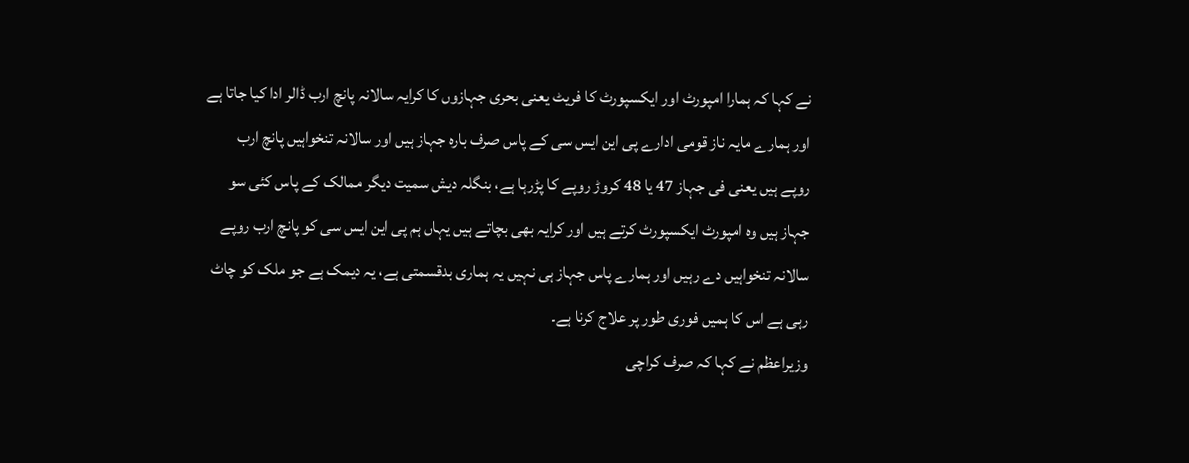نے کہا کہ ہمارا امپورٹ اور ایکسپورٹ کا فریٹ یعنی بحری جہازوں کا کرایہ سالانہ پانچ ارب ڈالر ادا کیا جاتا ہے اور ہمارے مایہ ناز قومی ادارے پی این ایس سی کے پاس صرف بارہ جہاز ہیں اور سالانہ تنخواہیں پانچ ارب روپے ہیں یعنی فی جہاز 47 یا 48 کروڑ روپے کا پڑرہا ہے، بنگلہ دیش سمیت دیگر ممالک کے پاس کئی سو جہاز ہیں وہ امپورٹ ایکسپورٹ کرتے ہیں اور کرایہ بھی بچاتے ہیں یہاں ہم پی این ایس سی کو پانچ ارب روپے سالانہ تنخواہیں دے رہیں اور ہمارے پاس جہاز ہی نہیں یہ ہماری بدقسمتی ہے، یہ دیمک ہے جو ملک کو چاٹ رہی ہے اس کا ہمیں فوری طور پر علاج کرنا ہے۔
وزیراعظم نے کہا کہ صرف کراچی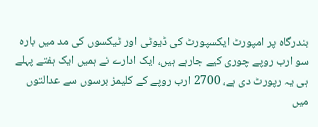بندرگاہ پر امپورٹ ایکسپورٹ کی ڈیوٹی اور ٹیکسوں کی مد میں بارہ سو ارب روپے چوری کیے جارہے ہیں، ایک ادارے نے ہمیں ایک ہفتے پہلے ہی یہ رپورٹ دی ہے، 2700 ارب روپے کے کلیمز برسوں سے عدالتوں میں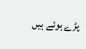پڑے ہوئے ہیں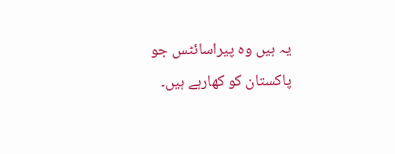یہ ہیں وہ پیراسائٹس جو پاکستان کو کھارہے ہیں۔